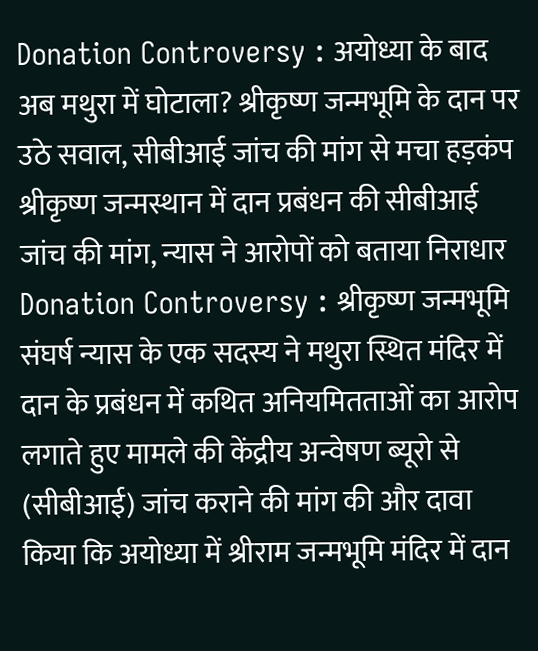Donation Controversy : अयोध्या के बाद अब मथुरा में घोटाला? श्रीकृष्ण जन्मभूमि के दान पर उठे सवाल, सीबीआई जांच की मांग से मचा हड़कंप
श्रीकृष्ण जन्मस्थान में दान प्रबंधन की सीबीआई जांच की मांग, न्यास ने आरोपों को बताया निराधार
Donation Controversy : श्रीकृष्ण जन्मभूमि संघर्ष न्यास के एक सदस्य ने मथुरा स्थित मंदिर में दान के प्रबंधन में कथित अनियमितताओं का आरोप लगाते हुए मामले की केंद्रीय अन्वेषण ब्यूरो से (सीबीआई) जांच कराने की मांग की और दावा किया कि अयोध्या में श्रीराम जन्मभूमि मंदिर में दान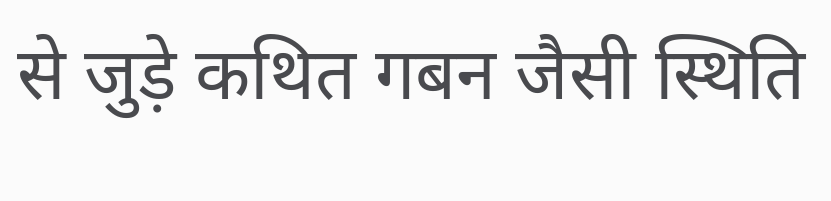से जुड़े कथित गबन जैसी स्थिति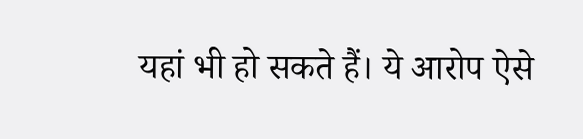यहां भी हो सकते हैं। ये आरोप ऐसे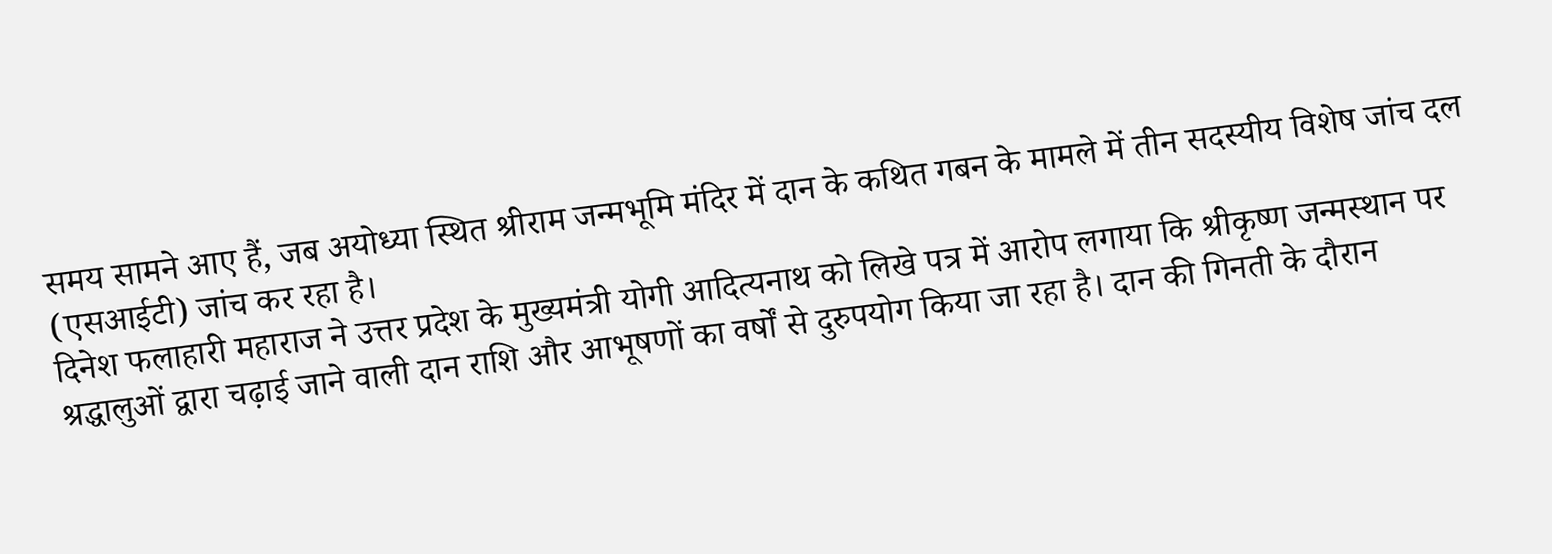समय सामने आए हैं, जब अयोध्या स्थित श्रीराम जन्मभूमि मंदिर में दान के कथित गबन के मामले में तीन सदस्यीय विशेष जांच दल (एसआईटी) जांच कर रहा है।
दिनेश फलाहारी महाराज ने उत्तर प्रदेश के मुख्यमंत्री योगी आदित्यनाथ को लिखे पत्र में आरोप लगाया कि श्रीकृष्ण जन्मस्थान पर श्रद्धालुओं द्वारा चढ़ाई जाने वाली दान राशि और आभूषणों का वर्षों से दुरुपयोग किया जा रहा है। दान की गिनती के दौरान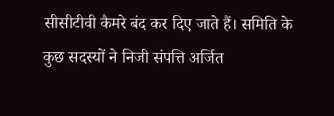सीसीटीवी कैमरे बंद कर दिए जाते हैं। समिति के कुछ सदस्यों ने निजी संपत्ति अर्जित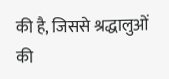की है, जिससे श्रद्धालुओं की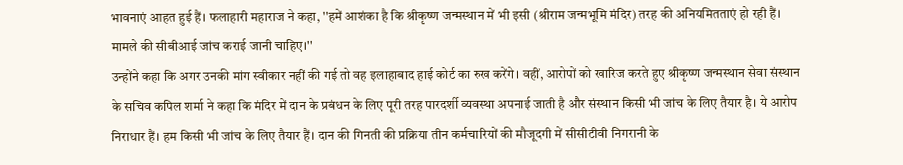भावनाएं आहत हुई हैं। फलाहारी महाराज ने कहा, ''हमें आशंका है कि श्रीकृष्ण जन्मस्थान में भी इसी (श्रीराम जन्मभूमि मंदिर) तरह की अनियमितताएं हो रही हैं। मामले की सीबीआई जांच कराई जानी चाहिए।''
उन्होंने कहा कि अगर उनकी मांग स्वीकार नहीं की गई तो वह इलाहाबाद हाई कोर्ट का रुख करेंगे। वहीं, आरोपों को खारिज करते हुए श्रीकृष्ण जन्मस्थान सेवा संस्थान के सचिव कपिल शर्मा ने कहा कि मंदिर में दान के प्रबंधन के लिए पूरी तरह पारदर्शी व्यवस्था अपनाई जाती है और संस्थान किसी भी जांच के लिए तैयार है। ये आरोप निराधार हैं। हम किसी भी जांच के लिए तैयार हैं। दान की गिनती की प्रक्रिया तीन कर्मचारियों की मौजूदगी में सीसीटीवी निगरानी के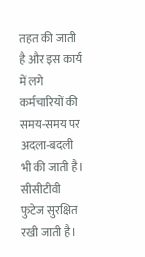तहत की जाती है और इस कार्य में लगे कर्मचारियों की समय-समय पर अदला-बदली भी की जाती है। सीसीटीवी फुटेज सुरक्षित रखी जाती है।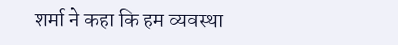शर्मा ने कहा कि हम व्यवस्था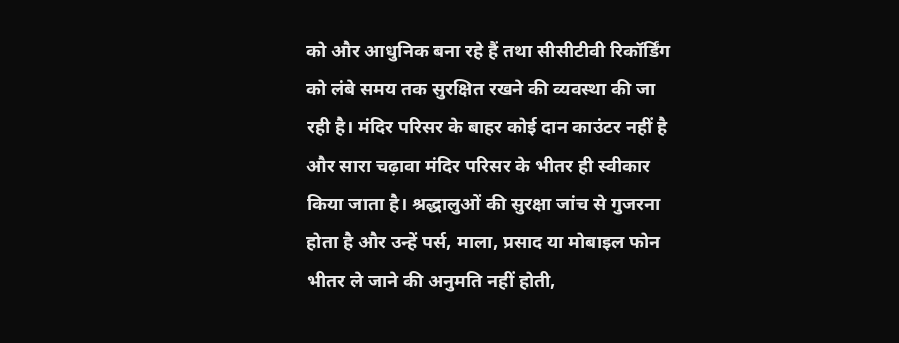को और आधुनिक बना रहे हैं तथा सीसीटीवी रिकॉर्डिंग को लंबे समय तक सुरक्षित रखने की व्यवस्था की जा रही है। मंदिर परिसर के बाहर कोई दान काउंटर नहीं है और सारा चढ़ावा मंदिर परिसर के भीतर ही स्वीकार किया जाता है। श्रद्धालुओं की सुरक्षा जांच से गुजरना होता है और उन्हें पर्स, माला, प्रसाद या मोबाइल फोन भीतर ले जाने की अनुमति नहीं होती,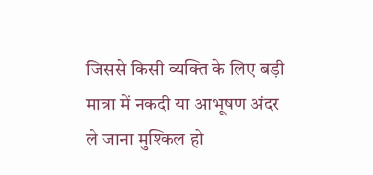जिससे किसी व्यक्ति के लिए बड़ी मात्रा में नकदी या आभूषण अंदर ले जाना मुश्किल हो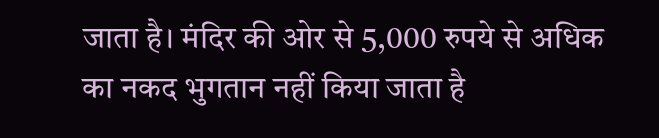जाता है। मंदिर की ओर से 5,000 रुपये से अधिक का नकद भुगतान नहीं किया जाता है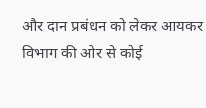और दान प्रबंधन को लेकर आयकर विभाग की ओर से कोई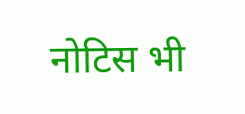नोटिस भी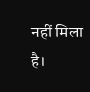नहीं मिला है।